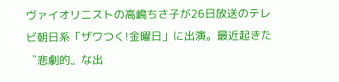ヴァイオリニストの高嶋ちさ子が26日放送のテレビ朝日系「ザワつく!金曜日」に出演。最近起きた〝悲劇的〟な出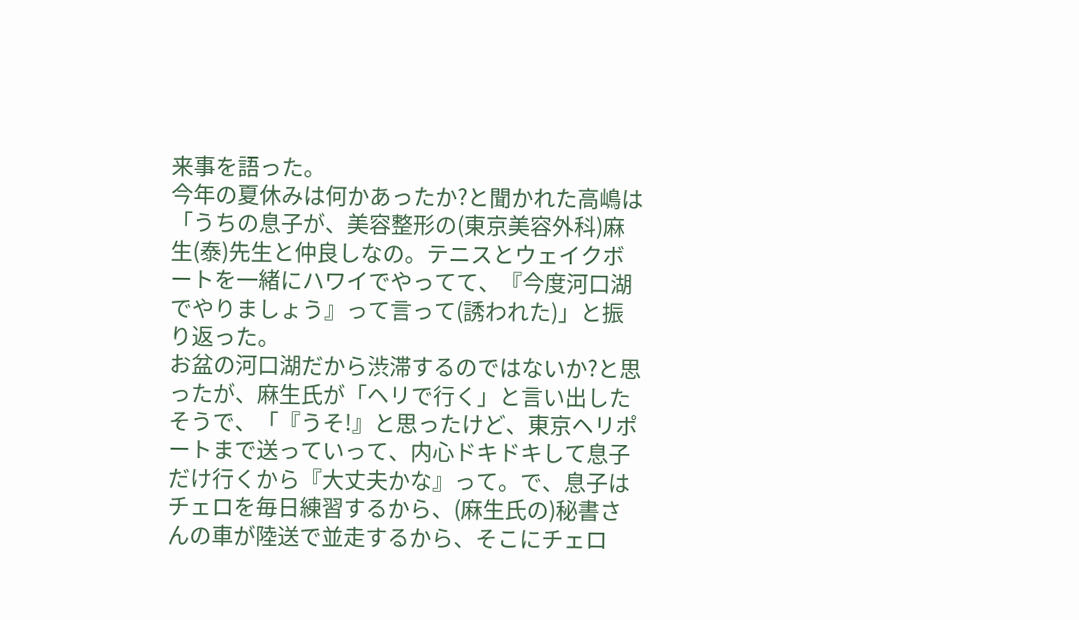来事を語った。
今年の夏休みは何かあったか?と聞かれた高嶋は「うちの息子が、美容整形の(東京美容外科)麻生(泰)先生と仲良しなの。テニスとウェイクボートを一緒にハワイでやってて、『今度河口湖でやりましょう』って言って(誘われた)」と振り返った。
お盆の河口湖だから渋滞するのではないか?と思ったが、麻生氏が「ヘリで行く」と言い出したそうで、「『うそ!』と思ったけど、東京ヘリポートまで送っていって、内心ドキドキして息子だけ行くから『大丈夫かな』って。で、息子はチェロを毎日練習するから、(麻生氏の)秘書さんの車が陸送で並走するから、そこにチェロ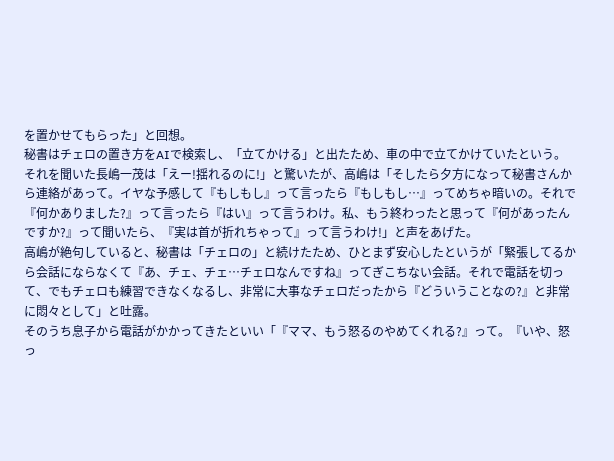を置かせてもらった」と回想。
秘書はチェロの置き方をAIで検索し、「立てかける」と出たため、車の中で立てかけていたという。
それを聞いた長嶋一茂は「えー!揺れるのに!」と驚いたが、高嶋は「そしたら夕方になって秘書さんから連絡があって。イヤな予感して『もしもし』って言ったら『もしもし…』ってめちゃ暗いの。それで『何かありました?』って言ったら『はい』って言うわけ。私、もう終わったと思って『何があったんですか?』って聞いたら、『実は首が折れちゃって』って言うわけ!」と声をあげた。
高嶋が絶句していると、秘書は「チェロの」と続けたため、ひとまず安心したというが「緊張してるから会話にならなくて『あ、チェ、チェ…チェロなんですね』ってぎこちない会話。それで電話を切って、でもチェロも練習できなくなるし、非常に大事なチェロだったから『どういうことなの?』と非常に悶々として」と吐露。
そのうち息子から電話がかかってきたといい「『ママ、もう怒るのやめてくれる?』って。『いや、怒っ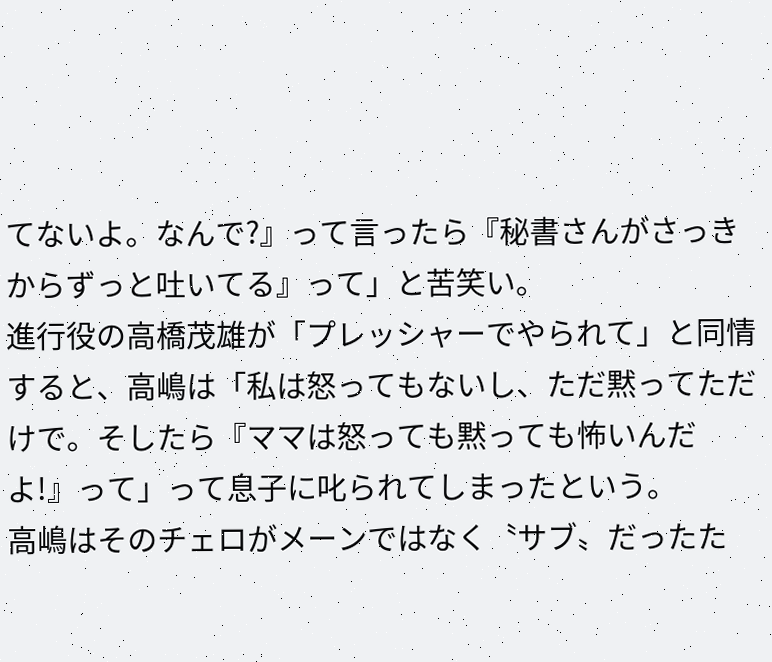てないよ。なんで?』って言ったら『秘書さんがさっきからずっと吐いてる』って」と苦笑い。
進行役の高橋茂雄が「プレッシャーでやられて」と同情すると、高嶋は「私は怒ってもないし、ただ黙ってただけで。そしたら『ママは怒っても黙っても怖いんだよ!』って」って息子に叱られてしまったという。
高嶋はそのチェロがメーンではなく〝サブ〟だったた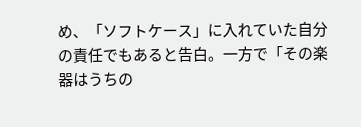め、「ソフトケース」に入れていた自分の責任でもあると告白。一方で「その楽器はうちの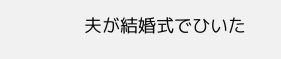夫が結婚式でひいた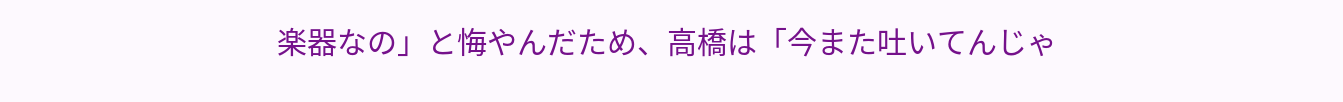楽器なの」と悔やんだため、高橋は「今また吐いてんじゃ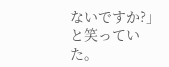ないですか?」と笑っていた。